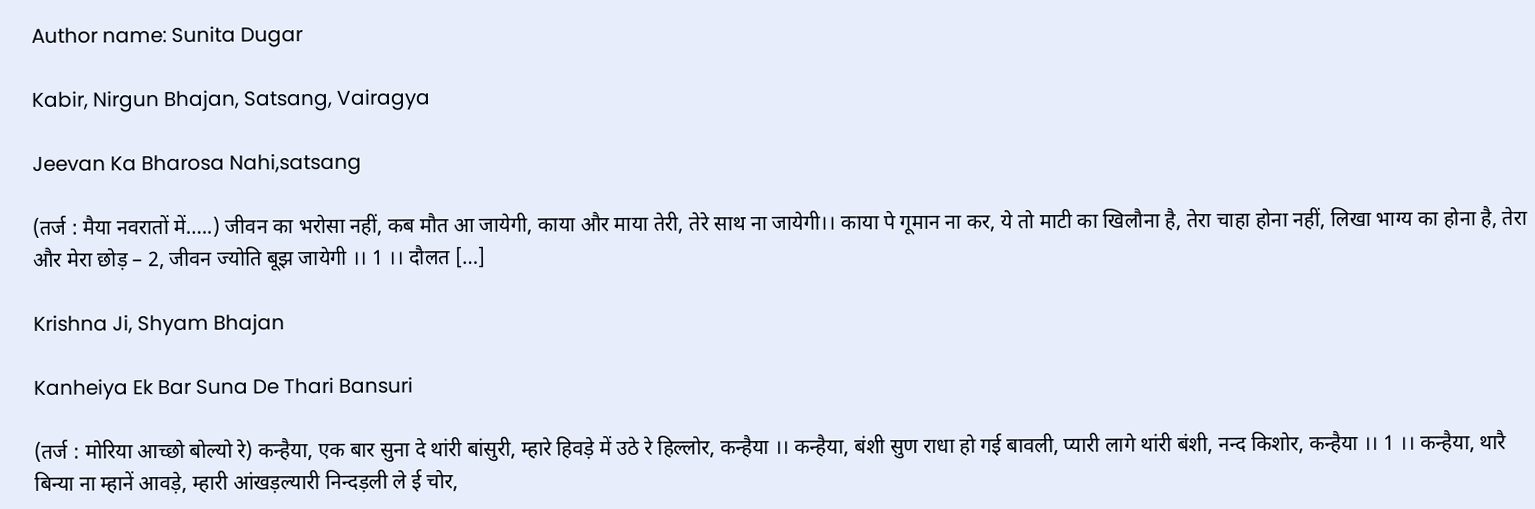Author name: Sunita Dugar

Kabir, Nirgun Bhajan, Satsang, Vairagya

Jeevan Ka Bharosa Nahi,satsang

(तर्ज : मैया नवरातों में…..) जीवन का भरोसा नहीं, कब मौत आ जायेगी, काया और माया तेरी, तेरे साथ ना जायेगी।। काया पे गूमान ना कर, ये तो माटी का खिलौना है, तेरा चाहा होना नहीं, लिखा भाग्य का होना है, तेरा और मेरा छोड़ – 2, जीवन ज्योति बूझ जायेगी ।। 1 ।। दौलत […]

Krishna Ji, Shyam Bhajan

Kanheiya Ek Bar Suna De Thari Bansuri

(तर्ज : मोरिया आच्छो बोल्यो रे) कन्हैया, एक बार सुना दे थांरी बांसुरी, म्हारे हिवड़े में उठे रे हिल्लोर, कन्हैया ।। कन्हैया, बंशी सुण राधा हो गई बावली, प्यारी लागे थांरी बंशी, नन्द किशोर, कन्हैया ।। 1 ।। कन्हैया, थारै बिन्या ना म्हानें आवड़े, म्हारी आंखड़ल्यारी निन्दड़ली ले ई चोर,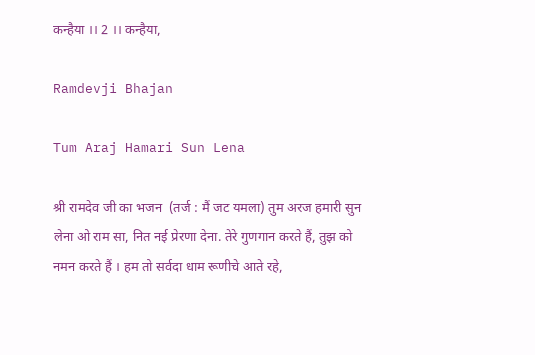कन्हैया ।। 2 ।। कन्हैया,

Ramdevji Bhajan

Tum Araj Hamari Sun Lena

श्री रामदेव जी का भजन  (तर्ज : मैं जट यमला) तुम अरज हमारी सुन लेना ओ राम सा, नित नई प्रेरणा देना. तेरे गुणगान करते हैं, तुझ को नमन करते हैं । हम तो सर्वदा धाम रूणीचे आते रहे,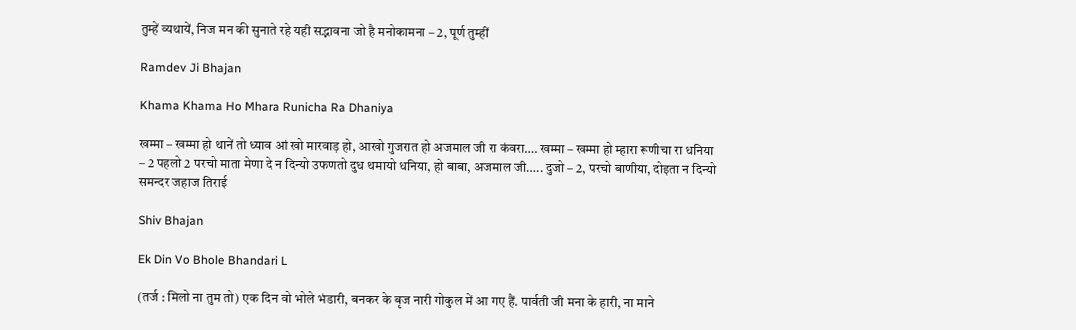तुम्हें व्यथायें, निज मन की सुनाते रहे यही स‌द्भावना जो है मनोकामना – 2, पूर्ण तुम्हीं

Ramdev Ji Bhajan

Khama Khama Ho Mhara Runicha Ra Dhaniya

खम्मा – खम्मा हो थानें तो ध्याव आं खो मारवाड़ हो, आखो गुजरात हो अजमाल जी रा कंवरा…. खम्मा – खम्मा हो म्हारा रूणीचा रा धनिया – 2 पहलो 2 परचो माता मेणा दे न दिन्यो उफणतो दुध थमायो धनिया, हो बाबा, अजमाल जी….. दुजो – 2, परचो बाणीया, दोइता न दिन्यो समन्दर जहाज तिराई

Shiv Bhajan

Ek Din Vo Bhole Bhandari L

(तर्ज : मिलो ना तुम तो) एक दिन वो भोले भंडारी, बनकर के बृज नारी गोकुल में आ गए हैं. पार्वती जी मना के हारी, ना माने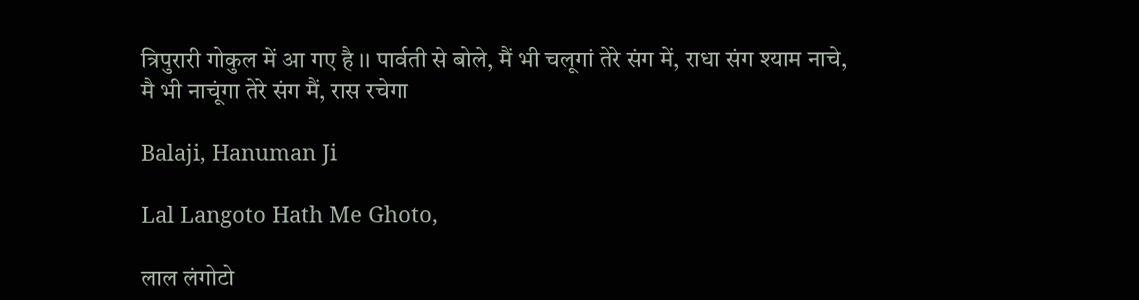त्रिपुरारी गोकुल में आ गए है ।। पार्वती से बोले, मैं भी चलूगां तेरे संग में, राधा संग श्याम नाचे, मै भी नाचूंगा तेरे संग मैं, रास रचेगा

Balaji, Hanuman Ji

Lal Langoto Hath Me Ghoto,

लाल लंगोटो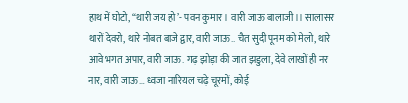हाथ में घोटो, “थारी जय हो’- पवन कुमार। वारी जाऊ बालाजी।। सालासर थारों देवरो, थारे नोबत बाजे द्वार, वारी जाऊ.. चैत सुदी पूनम को मेलो, थारे आवे भगत अपार, वारी जाऊ. गढ़ झोड़ा की जात झडुला, देवे लाखों ही नर नार, वारी जाऊ… ध्वजा नारियल चढ़े चूरमों, कोई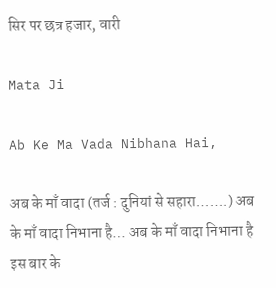सिर पर छत्र हजार, वारी

Mata Ji

Ab Ke Ma Vada Nibhana Hai,

अब के माँ वादा (तर्ज : दुनियां से सहारा…….) अब के माँ वादा निभाना है… अब के माँ वादा निभाना है इस बार के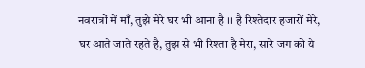नवरात्रों में माँ, तुझे मेरे घर भी आना है ।। है रिश्तेदार हजारों मेरे, घर आते जाते रहते है, तुझ से भी रिश्ता है मेरा, सारे जग को ये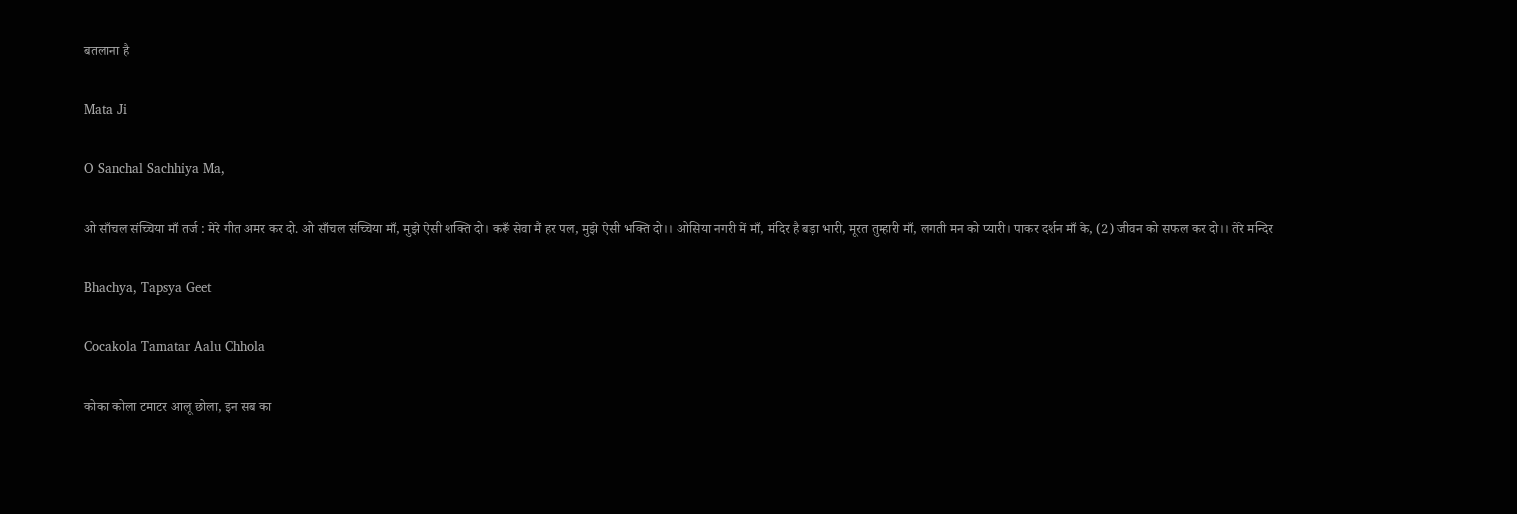बतलाना है

Mata Ji

O Sanchal Sachhiya Ma,

ओ साँचल संच्चिया माँ तर्ज : मेरे गीत अमर कर दो. ओ साँचल संच्चिया माँ, मुझे ऐसी शक्ति दो। करूँ सेवा मैं हर पल, मुझे ऐसी भक्ति दो।। ओसिया नगरी में माँ, मंदिर है बड़ा भारी, मूरत तुम्हारी माँ, लगती मन को प्यारी। पाकर दर्शन माँ के, (2) जीवन को सफल कर दो।। तेरे मन्दिर

Bhachya, Tapsya Geet

Cocakola Tamatar Aalu Chhola

कोका कोला टमाटर आलू छोला, इन सब का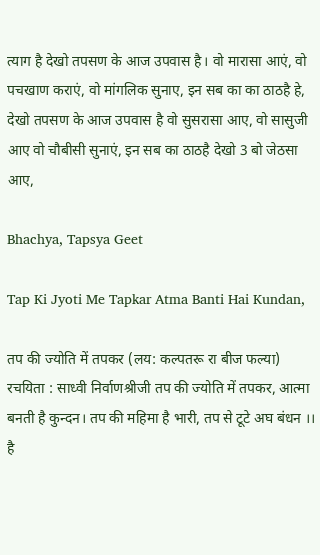त्याग है देखो तपसण के आज उपवास है। वो मारासा आएं, वो पचखाण कराएं, वो मांगलिक सुनाए, इन सब का का ठाठहै हे, देखो तपसण के आज उपवास है वो सुसरासा आए, वो सासुजी आए वो चौबीसी सुनाएं, इन सब का ठाठहै देखो 3 बो जेठसा आए,

Bhachya, Tapsya Geet

Tap Ki Jyoti Me Tapkar Atma Banti Hai Kundan,

तप की ज्योति में तपकर (लय: कल्पतरू रा बीज फल्या) रचयिता : साध्वी निर्वाणश्रीजी तप की ज्योति में तपकर, आत्मा बनती है कुन्दन। तप की महिमा है भारी, तप से टूटे अघ बंधन ।। है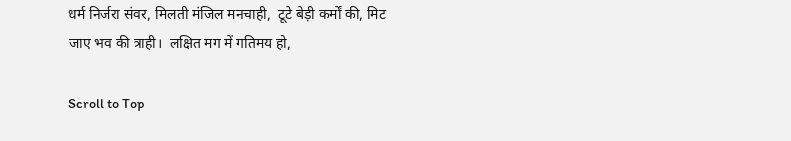धर्म निर्जरा संवर, मिलती मंजिल मनचाही,  टूटे बेड़ी कर्मों की, मिट जाए भव की त्राही।  लक्षित मग में गतिमय हो,

Scroll to Top